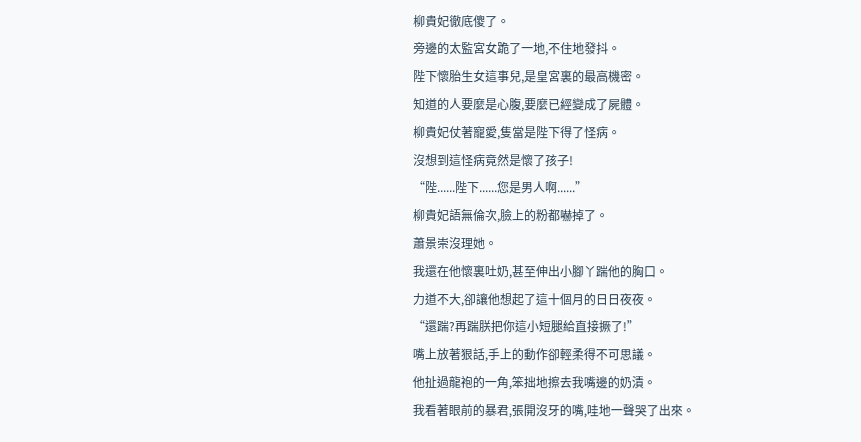柳貴妃徹底傻了。
旁邊的太監宮女跪了一地,不住地發抖。
陛下懷胎生女這事兒,是皇宮裏的最高機密。
知道的人要麼是心腹,要麼已經變成了屍體。
柳貴妃仗著寵愛,隻當是陛下得了怪病。
沒想到這怪病竟然是懷了孩子!
“陛......陛下......您是男人啊......”
柳貴妃語無倫次,臉上的粉都嚇掉了。
蕭景崇沒理她。
我還在他懷裏吐奶,甚至伸出小腳丫踹他的胸口。
力道不大,卻讓他想起了這十個月的日日夜夜。
“還踹?再踹朕把你這小短腿給直接撅了!”
嘴上放著狠話,手上的動作卻輕柔得不可思議。
他扯過龍袍的一角,笨拙地擦去我嘴邊的奶漬。
我看著眼前的暴君,張開沒牙的嘴,哇地一聲哭了出來。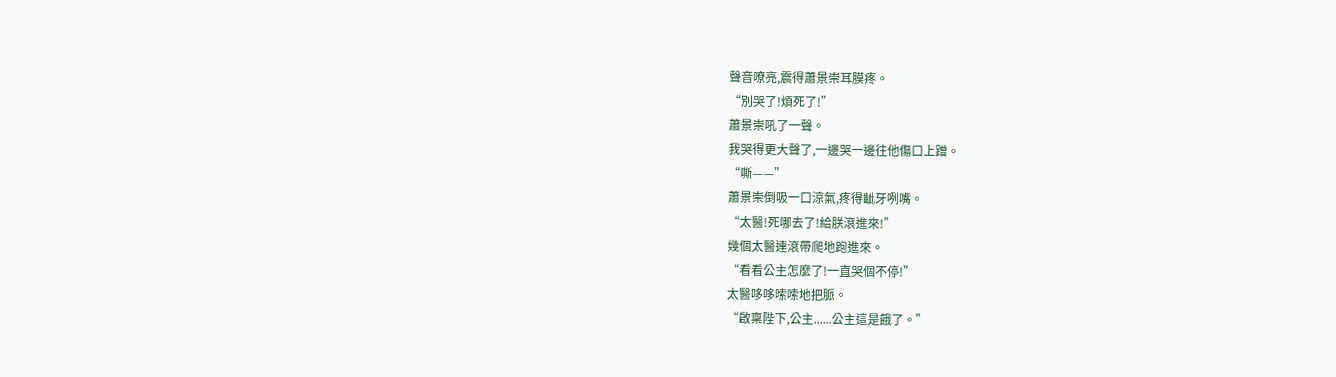聲音嘹亮,震得蕭景崇耳膜疼。
“別哭了!煩死了!”
蕭景崇吼了一聲。
我哭得更大聲了,一邊哭一邊往他傷口上蹭。
“嘶——”
蕭景崇倒吸一口涼氣,疼得齜牙咧嘴。
“太醫!死哪去了!給朕滾進來!”
幾個太醫連滾帶爬地跑進來。
“看看公主怎麼了!一直哭個不停!”
太醫哆哆嗦嗦地把脈。
“啟稟陛下,公主......公主這是餓了。”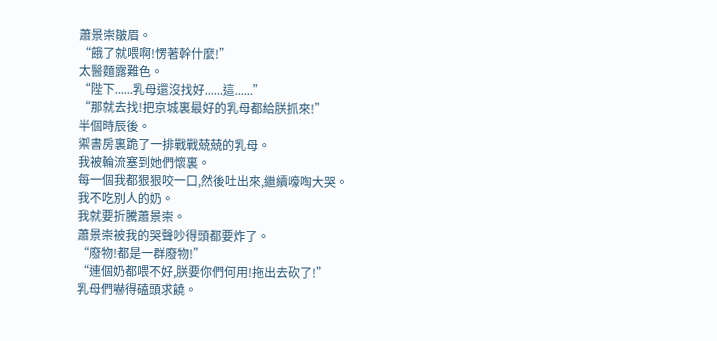蕭景崇皺眉。
“餓了就喂啊!愣著幹什麼!”
太醫麵露難色。
“陛下......乳母還沒找好......這......”
“那就去找!把京城裏最好的乳母都給朕抓來!”
半個時辰後。
禦書房裏跪了一排戰戰兢兢的乳母。
我被輪流塞到她們懷裏。
每一個我都狠狠咬一口,然後吐出來,繼續嚎啕大哭。
我不吃別人的奶。
我就要折騰蕭景崇。
蕭景崇被我的哭聲吵得頭都要炸了。
“廢物!都是一群廢物!”
“連個奶都喂不好,朕要你們何用!拖出去砍了!”
乳母們嚇得磕頭求饒。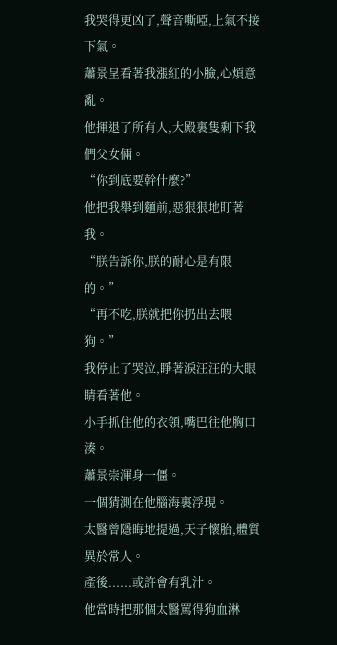我哭得更凶了,聲音嘶啞,上氣不接下氣。
蕭景呈看著我漲紅的小臉,心煩意亂。
他揮退了所有人,大殿裏隻剩下我們父女倆。
“你到底要幹什麼?”
他把我舉到麵前,惡狠狠地盯著我。
“朕告訴你,朕的耐心是有限的。”
“再不吃,朕就把你扔出去喂狗。”
我停止了哭泣,睜著淚汪汪的大眼睛看著他。
小手抓住他的衣領,嘴巴往他胸口湊。
蕭景崇渾身一僵。
一個猜測在他腦海裏浮現。
太醫曾隱晦地提過,天子懷胎,體質異於常人。
產後......或許會有乳汁。
他當時把那個太醫罵得狗血淋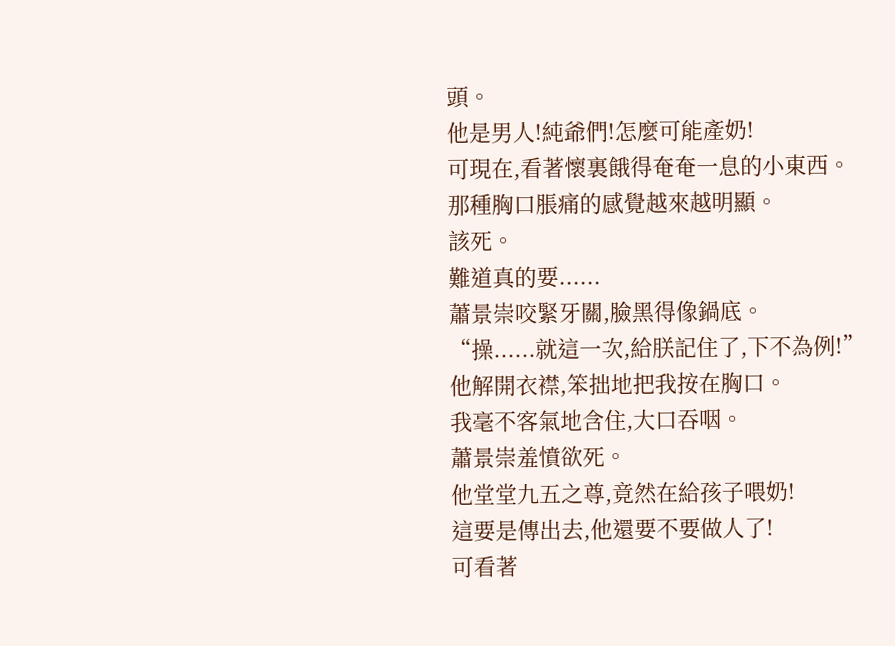頭。
他是男人!純爺們!怎麼可能產奶!
可現在,看著懷裏餓得奄奄一息的小東西。
那種胸口脹痛的感覺越來越明顯。
該死。
難道真的要......
蕭景崇咬緊牙關,臉黑得像鍋底。
“操......就這一次,給朕記住了,下不為例!”
他解開衣襟,笨拙地把我按在胸口。
我毫不客氣地含住,大口吞咽。
蕭景崇羞憤欲死。
他堂堂九五之尊,竟然在給孩子喂奶!
這要是傳出去,他還要不要做人了!
可看著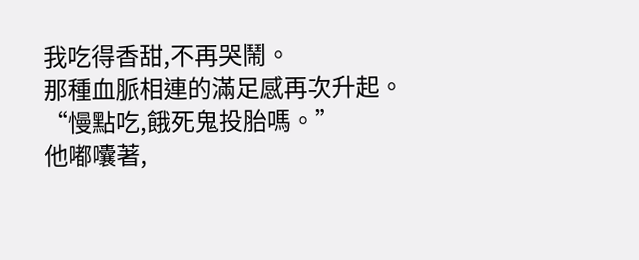我吃得香甜,不再哭鬧。
那種血脈相連的滿足感再次升起。
“慢點吃,餓死鬼投胎嗎。”
他嘟囔著,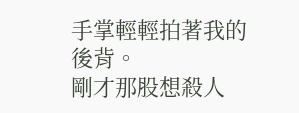手掌輕輕拍著我的後背。
剛才那股想殺人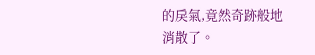的戾氣,竟然奇跡般地消散了。